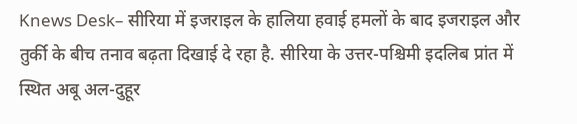Knews Desk– सीरिया में इजराइल के हालिया हवाई हमलों के बाद इजराइल और तुर्की के बीच तनाव बढ़ता दिखाई दे रहा है. सीरिया के उत्तर-पश्चिमी इदलिब प्रांत में स्थित अबू अल-दुहूर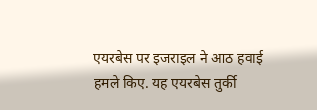एयरबेस पर इजराइल ने आठ हवाई हमले किए. यह एयरबेस तुर्की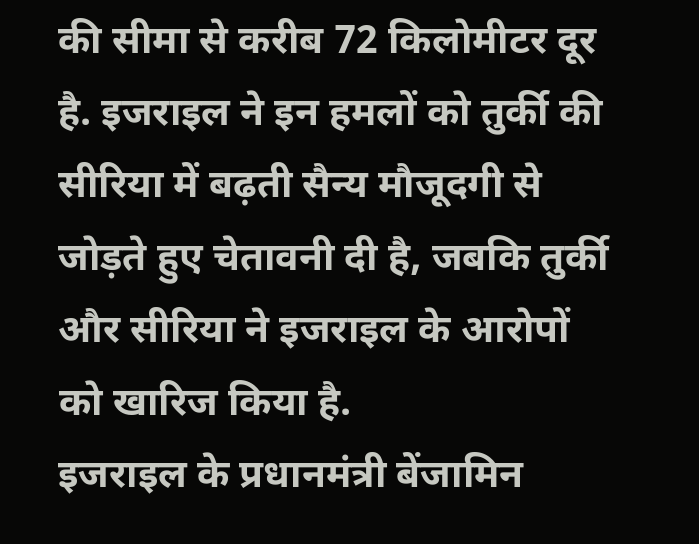की सीमा से करीब 72 किलोमीटर दूर है. इजराइल ने इन हमलों को तुर्की की सीरिया में बढ़ती सैन्य मौजूदगी से जोड़ते हुए चेतावनी दी है, जबकि तुर्की और सीरिया ने इजराइल के आरोपों को खारिज किया है.
इजराइल के प्रधानमंत्री बेंजामिन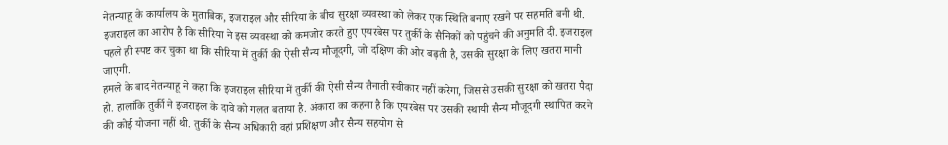नेतन्याहू के कार्यालय के मुताबिक, इजराइल और सीरिया के बीच सुरक्षा व्यवस्था को लेकर एक स्थिति बनाए रखने पर सहमति बनी थी. इजराइल का आरोप है कि सीरिया ने इस व्यवस्था को कमजोर करते हुए एयरबेस पर तुर्की के सैनिकों को पहुंचने की अनुमति दी. इजराइल पहले ही स्पष्ट कर चुका था कि सीरिया में तुर्की की ऐसी सैन्य मौजूदगी, जो दक्षिण की ओर बढ़ती है, उसकी सुरक्षा के लिए खतरा मानी जाएगी.
हमले के बाद नेतन्याहू ने कहा कि इजराइल सीरिया में तुर्की की ऐसी सैन्य तैनाती स्वीकार नहीं करेगा, जिससे उसकी सुरक्षा को खतरा पैदा हो. हालांकि तुर्की ने इजराइल के दावे को गलत बताया है. अंकारा का कहना है कि एयरबेस पर उसकी स्थायी सैन्य मौजूदगी स्थापित करने की कोई योजना नहीं थी. तुर्की के सैन्य अधिकारी वहां प्रशिक्षण और सैन्य सहयोग से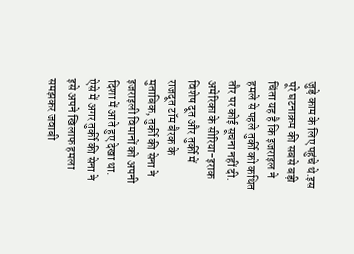जुड़े काम के लिए पहुंचे थे.इस पूरे घटनाक्रम की सबसे बड़ी चिंता यह है कि इजराइल ने हमले से पहले तुर्की को कथित तौर पर कोई सूचना नहीं दी. अमेरिका के सीरिया-इराक विशेष दूत और तुर्की में राजदूत टॉम बैरक के मुताबिक, तुर्की की सेना ने इजराइली विमानों को अपनी दिशा में आते हुए देखा था. ऐसे में अगर तुर्की की सेना ने इसे अपने खिलाफ हमला समझकर जवाबी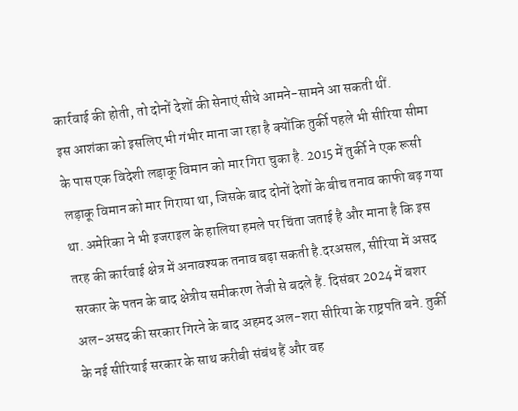कार्रवाई की होती, तो दोनों देशों की सेनाएं सीधे आमने-सामने आ सकती थीं.
इस आशंका को इसलिए भी गंभीर माना जा रहा है क्योंकि तुर्की पहले भी सीरिया सीमा के पास एक विदेशी लड़ाकू विमान को मार गिरा चुका है. 2015 में तुर्की ने एक रूसी लड़ाकू विमान को मार गिराया था, जिसके बाद दोनों देशों के बीच तनाव काफी बढ़ गया था. अमेरिका ने भी इजराइल के हालिया हमले पर चिंता जताई है और माना है कि इस तरह की कार्रवाई क्षेत्र में अनावश्यक तनाव बढ़ा सकती है.दरअसल, सीरिया में असद सरकार के पतन के बाद क्षेत्रीय समीकरण तेजी से बदले हैं. दिसंबर 2024 में बशर अल-असद की सरकार गिरने के बाद अहमद अल-शरा सीरिया के राष्ट्रपति बने. तुर्की के नई सीरियाई सरकार के साथ करीबी संबंध हैं और वह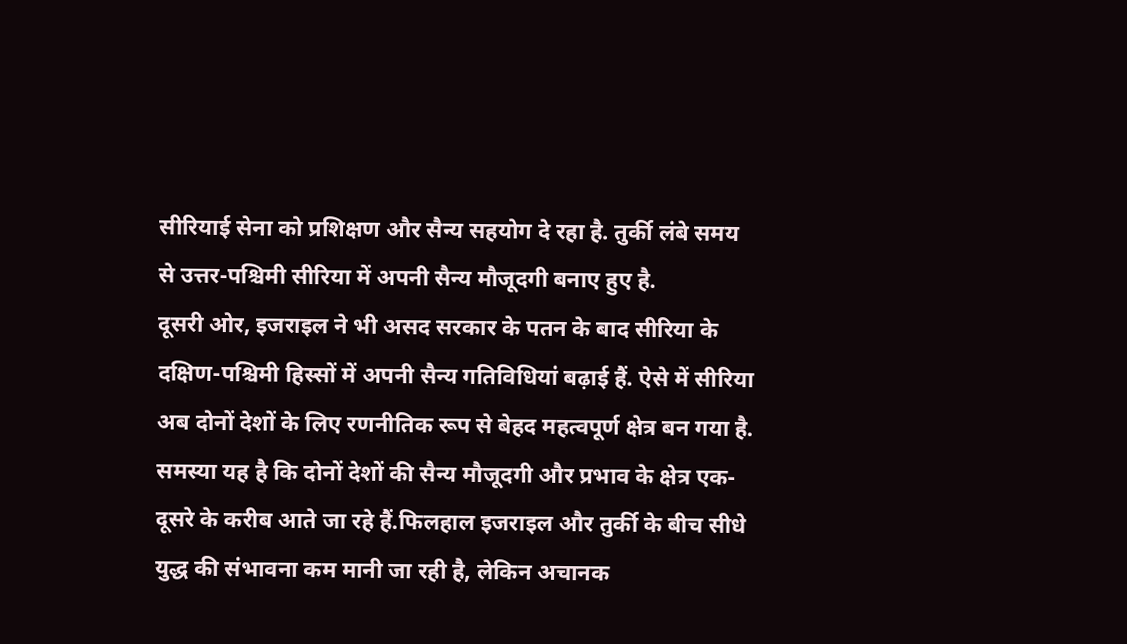सीरियाई सेना को प्रशिक्षण और सैन्य सहयोग दे रहा है. तुर्की लंबे समय से उत्तर-पश्चिमी सीरिया में अपनी सैन्य मौजूदगी बनाए हुए है.
दूसरी ओर, इजराइल ने भी असद सरकार के पतन के बाद सीरिया के दक्षिण-पश्चिमी हिस्सों में अपनी सैन्य गतिविधियां बढ़ाई हैं. ऐसे में सीरिया अब दोनों देशों के लिए रणनीतिक रूप से बेहद महत्वपूर्ण क्षेत्र बन गया है. समस्या यह है कि दोनों देशों की सैन्य मौजूदगी और प्रभाव के क्षेत्र एक-दूसरे के करीब आते जा रहे हैं.फिलहाल इजराइल और तुर्की के बीच सीधे युद्ध की संभावना कम मानी जा रही है, लेकिन अचानक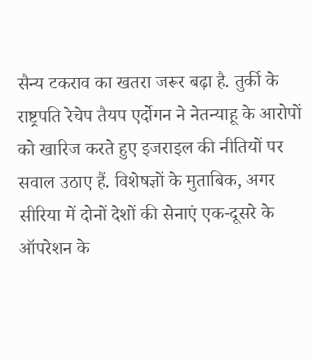सैन्य टकराव का खतरा जरूर बढ़ा है. तुर्की के राष्ट्रपति रेचेप तैयप एर्दोगन ने नेतन्याहू के आरोपों को खारिज करते हुए इजराइल की नीतियों पर सवाल उठाए हैं. विशेषज्ञों के मुताबिक, अगर सीरिया में दोनों देशों की सेनाएं एक-दूसरे के ऑपरेशन के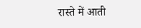रास्ते में आती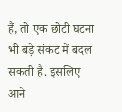हैं, तो एक छोटी घटना भी बड़े संकट में बदल सकती है. इसलिए आने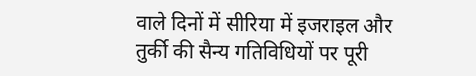वाले दिनों में सीरिया में इजराइल और तुर्की की सैन्य गतिविधियों पर पूरी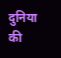दुनिया की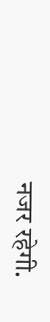नजर रहेगी.